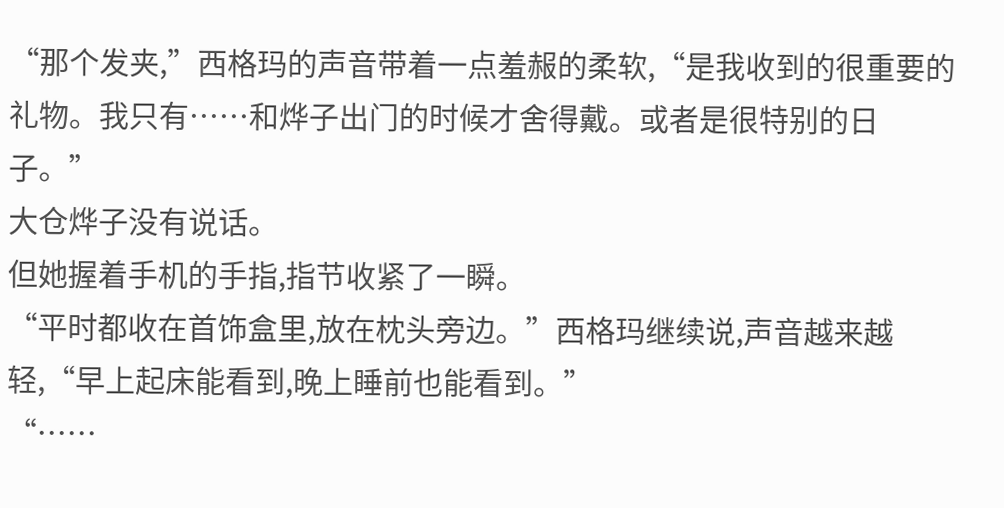“那个发夹,”西格玛的声音带着一点羞赧的柔软,“是我收到的很重要的礼物。我只有……和烨子出门的时候才舍得戴。或者是很特别的日子。”
大仓烨子没有说话。
但她握着手机的手指,指节收紧了一瞬。
“平时都收在首饰盒里,放在枕头旁边。”西格玛继续说,声音越来越轻,“早上起床能看到,晚上睡前也能看到。”
“……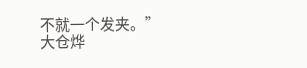不就一个发夹。”
大仓烨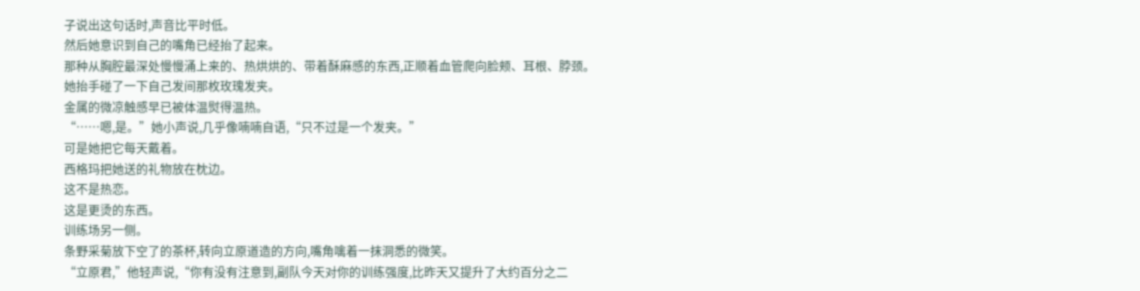子说出这句话时,声音比平时低。
然后她意识到自己的嘴角已经抬了起来。
那种从胸腔最深处慢慢涌上来的、热烘烘的、带着酥麻感的东西,正顺着血管爬向脸颊、耳根、脖颈。
她抬手碰了一下自己发间那枚玫瑰发夹。
金属的微凉触感早已被体温熨得温热。
“……嗯,是。”她小声说,几乎像喃喃自语,“只不过是一个发夹。”
可是她把它每天戴着。
西格玛把她送的礼物放在枕边。
这不是热恋。
这是更烫的东西。
训练场另一侧。
条野采菊放下空了的茶杯,转向立原道造的方向,嘴角噙着一抹洞悉的微笑。
“立原君,”他轻声说,“你有没有注意到,副队今天对你的训练强度,比昨天又提升了大约百分之二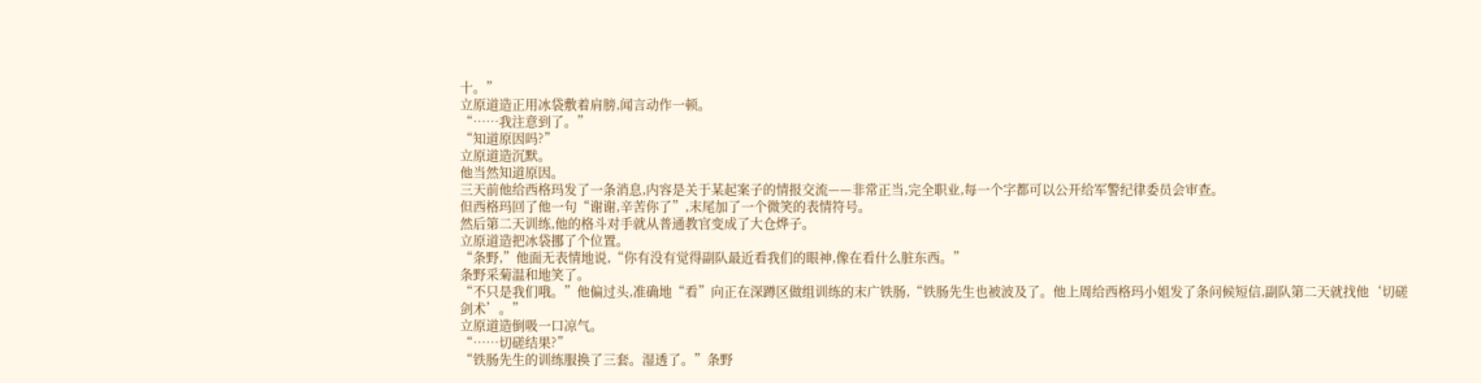十。”
立原道造正用冰袋敷着肩膀,闻言动作一顿。
“……我注意到了。”
“知道原因吗?”
立原道造沉默。
他当然知道原因。
三天前他给西格玛发了一条消息,内容是关于某起案子的情报交流——非常正当,完全职业,每一个字都可以公开给军警纪律委员会审查。
但西格玛回了他一句“谢谢,辛苦你了”,末尾加了一个微笑的表情符号。
然后第二天训练,他的格斗对手就从普通教官变成了大仓烨子。
立原道造把冰袋挪了个位置。
“条野,”他面无表情地说,“你有没有觉得副队最近看我们的眼神,像在看什么脏东西。”
条野采菊温和地笑了。
“不只是我们哦。”他偏过头,准确地“看”向正在深蹲区做组训练的末广铁肠,“铁肠先生也被波及了。他上周给西格玛小姐发了条问候短信,副队第二天就找他‘切磋剑术’。”
立原道造倒吸一口凉气。
“……切磋结果?”
“铁肠先生的训练服换了三套。湿透了。”条野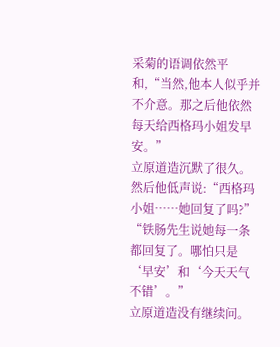采菊的语调依然平和,“当然,他本人似乎并不介意。那之后他依然每天给西格玛小姐发早安。”
立原道造沉默了很久。
然后他低声说:“西格玛小姐……她回复了吗?”
“铁肠先生说她每一条都回复了。哪怕只是‘早安’和‘今天天气不错’。”
立原道造没有继续问。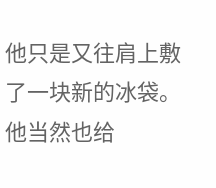他只是又往肩上敷了一块新的冰袋。
他当然也给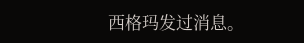西格玛发过消息。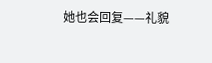她也会回复——礼貌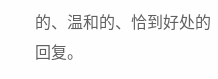的、温和的、恰到好处的回复。